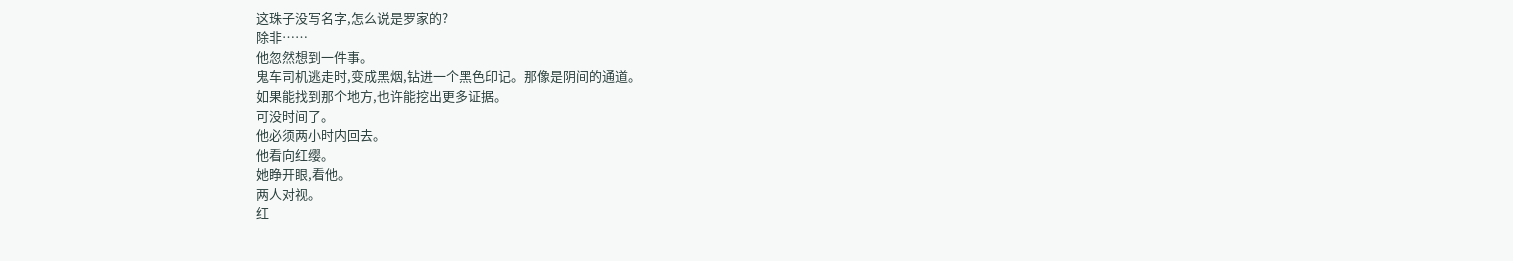这珠子没写名字,怎么说是罗家的?
除非……
他忽然想到一件事。
鬼车司机逃走时,变成黑烟,钻进一个黑色印记。那像是阴间的通道。
如果能找到那个地方,也许能挖出更多证据。
可没时间了。
他必须两小时内回去。
他看向红缨。
她睁开眼,看他。
两人对视。
红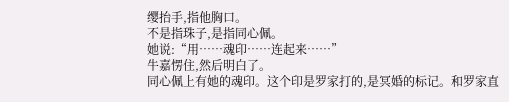缨抬手,指他胸口。
不是指珠子,是指同心佩。
她说:“用……魂印……连起来……”
牛嘉愣住,然后明白了。
同心佩上有她的魂印。这个印是罗家打的,是冥婚的标记。和罗家直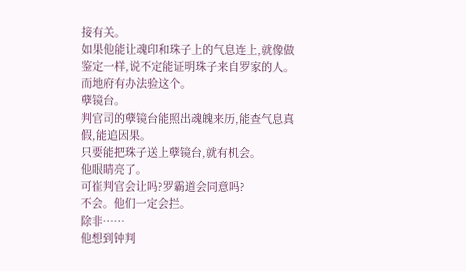接有关。
如果他能让魂印和珠子上的气息连上,就像做鉴定一样,说不定能证明珠子来自罗家的人。
而地府有办法验这个。
孽镜台。
判官司的孽镜台能照出魂魄来历,能查气息真假,能追因果。
只要能把珠子送上孽镜台,就有机会。
他眼睛亮了。
可崔判官会让吗?罗霸道会同意吗?
不会。他们一定会拦。
除非……
他想到钟判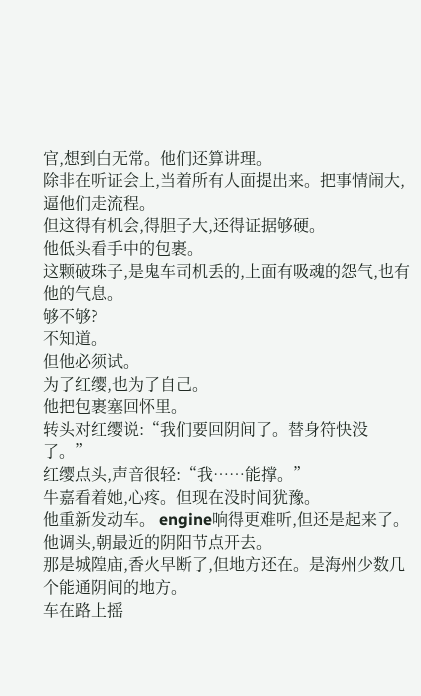官,想到白无常。他们还算讲理。
除非在听证会上,当着所有人面提出来。把事情闹大,逼他们走流程。
但这得有机会,得胆子大,还得证据够硬。
他低头看手中的包裹。
这颗破珠子,是鬼车司机丢的,上面有吸魂的怨气,也有他的气息。
够不够?
不知道。
但他必须试。
为了红缨,也为了自己。
他把包裹塞回怀里。
转头对红缨说:“我们要回阴间了。替身符快没了。”
红缨点头,声音很轻:“我……能撑。”
牛嘉看着她,心疼。但现在没时间犹豫。
他重新发动车。 engine响得更难听,但还是起来了。
他调头,朝最近的阴阳节点开去。
那是城隍庙,香火早断了,但地方还在。是海州少数几个能通阴间的地方。
车在路上摇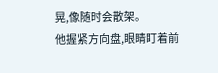晃,像随时会散架。
他握紧方向盘,眼睛盯着前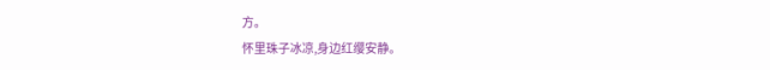方。
怀里珠子冰凉,身边红缨安静。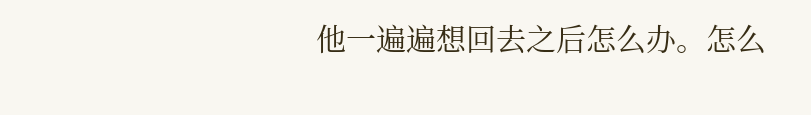他一遍遍想回去之后怎么办。怎么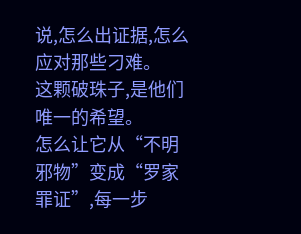说,怎么出证据,怎么应对那些刁难。
这颗破珠子,是他们唯一的希望。
怎么让它从“不明邪物”变成“罗家罪证”,每一步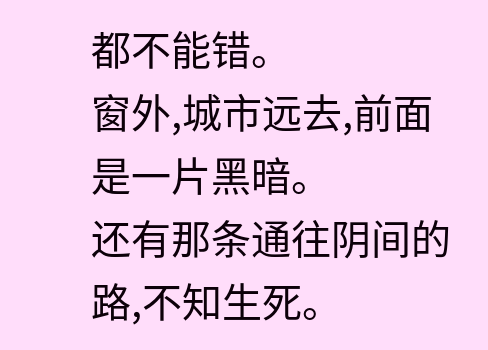都不能错。
窗外,城市远去,前面是一片黑暗。
还有那条通往阴间的路,不知生死。